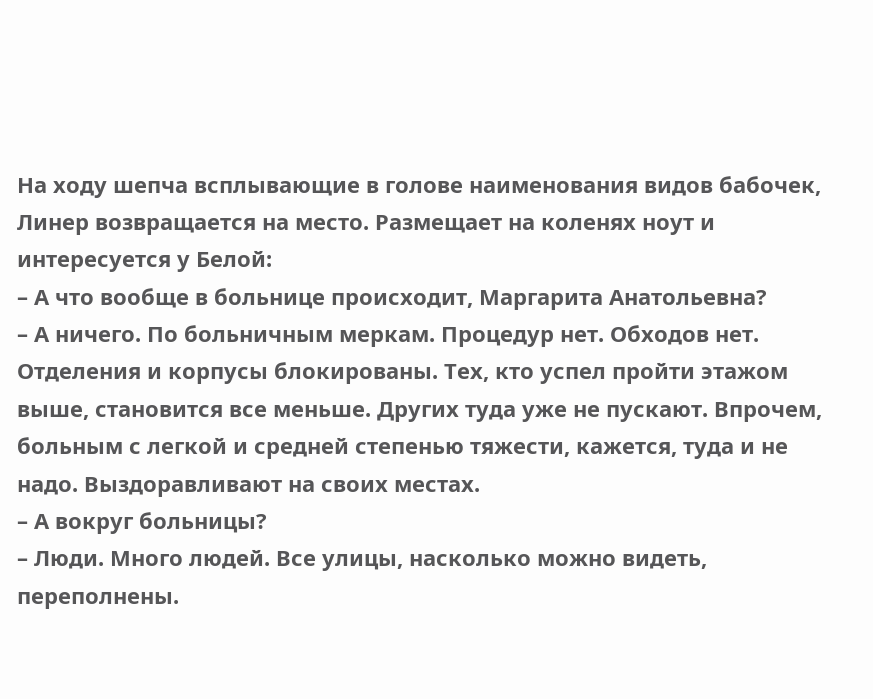На ходу шепча всплывающие в голове наименования видов бабочек, Линер возвращается на место. Размещает на коленях ноут и интересуется у Белой:
– А что вообще в больнице происходит, Маргарита Анатольевна?
– А ничего. По больничным меркам. Процедур нет. Обходов нет. Отделения и корпусы блокированы. Тех, кто успел пройти этажом выше, становится все меньше. Других туда уже не пускают. Впрочем, больным с легкой и средней степенью тяжести, кажется, туда и не надо. Выздоравливают на своих местах.
– А вокруг больницы?
– Люди. Много людей. Все улицы, насколько можно видеть, переполнены.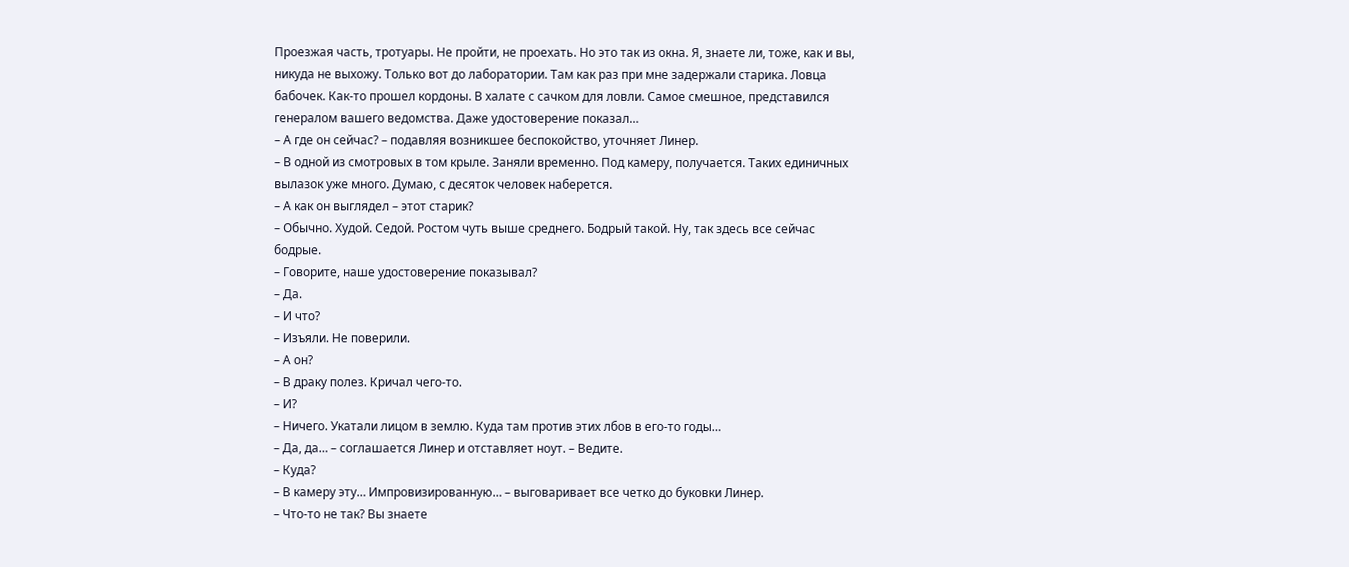Проезжая часть, тротуары. Не пройти, не проехать. Но это так из окна. Я, знаете ли, тоже, как и вы, никуда не выхожу. Только вот до лаборатории. Там как раз при мне задержали старика. Ловца бабочек. Как-то прошел кордоны. В халате с сачком для ловли. Самое смешное, представился генералом вашего ведомства. Даже удостоверение показал…
– А где он сейчас? – подавляя возникшее беспокойство, уточняет Линер.
– В одной из смотровых в том крыле. Заняли временно. Под камеру, получается. Таких единичных вылазок уже много. Думаю, с десяток человек наберется.
– А как он выглядел – этот старик?
– Обычно. Худой. Седой. Ростом чуть выше среднего. Бодрый такой. Ну, так здесь все сейчас бодрые.
– Говорите, наше удостоверение показывал?
– Да.
– И что?
– Изъяли. Не поверили.
– А он?
– В драку полез. Кричал чего-то.
– И?
– Ничего. Укатали лицом в землю. Куда там против этих лбов в его-то годы…
– Да, да… – соглашается Линер и отставляет ноут. – Ведите.
– Куда?
– В камеру эту… Импровизированную… – выговаривает все четко до буковки Линер.
– Что-то не так? Вы знаете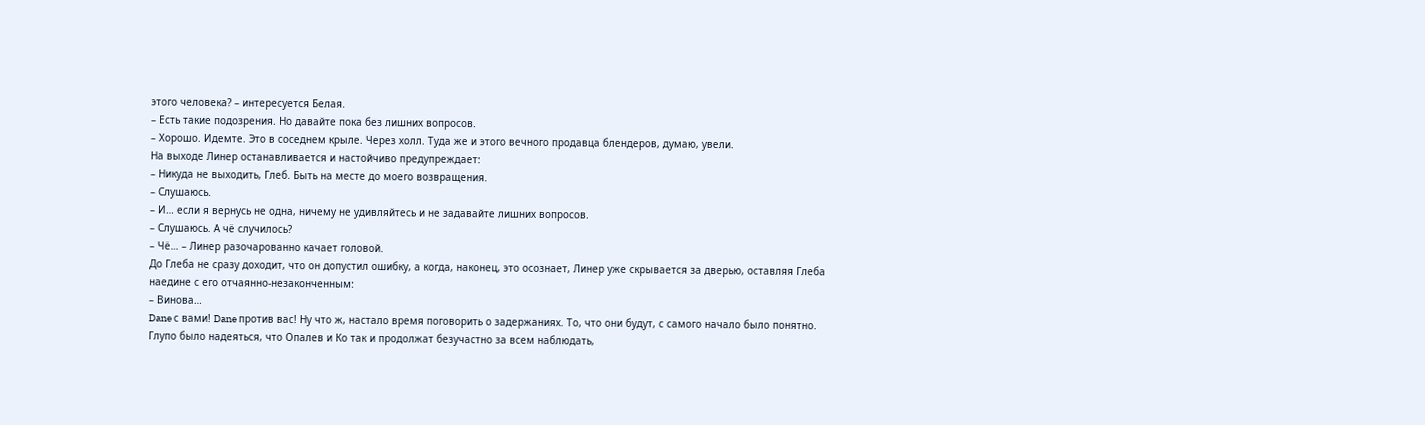этого человека? – интересуется Белая.
– Есть такие подозрения. Но давайте пока без лишних вопросов.
– Хорошо. Идемте. Это в соседнем крыле. Через холл. Туда же и этого вечного продавца блендеров, думаю, увели.
На выходе Линер останавливается и настойчиво предупреждает:
– Никуда не выходить, Глеб. Быть на месте до моего возвращения.
– Слушаюсь.
– И… если я вернусь не одна, ничему не удивляйтесь и не задавайте лишних вопросов.
– Слушаюсь. А чё случилось?
– Чё… – Линер разочарованно качает головой.
До Глеба не сразу доходит, что он допустил ошибку, а когда, наконец, это осознает, Линер уже скрывается за дверью, оставляя Глеба наедине с его отчаянно-незаконченным:
– Винова…
Dane с вами! Dane против вас! Ну что ж, настало время поговорить о задержаниях. То, что они будут, с самого начало было понятно. Глупо было надеяться, что Опалев и Ко так и продолжат безучастно за всем наблюдать,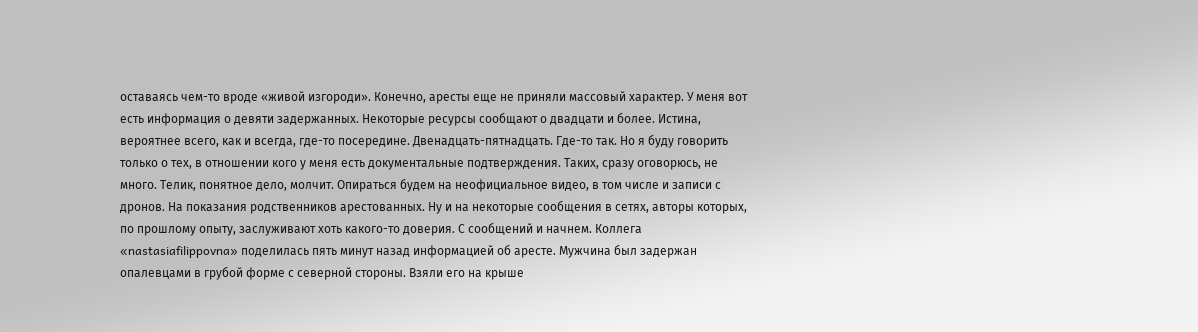оставаясь чем-то вроде «живой изгороди». Конечно, аресты еще не приняли массовый характер. У меня вот есть информация о девяти задержанных. Некоторые ресурсы сообщают о двадцати и более. Истина, вероятнее всего, как и всегда, где-то посередине. Двенадцать-пятнадцать. Где-то так. Но я буду говорить только о тех, в отношении кого у меня есть документальные подтверждения. Таких, сразу оговорюсь, не много. Телик, понятное дело, молчит. Опираться будем на неофициальное видео, в том числе и записи с дронов. На показания родственников арестованных. Ну и на некоторые сообщения в сетях, авторы которых, по прошлому опыту, заслуживают хоть какого-то доверия. С сообщений и начнем. Коллега «nastasiafilippovna» поделилась пять минут назад информацией об аресте. Мужчина был задержан опалевцами в грубой форме с северной стороны. Взяли его на крыше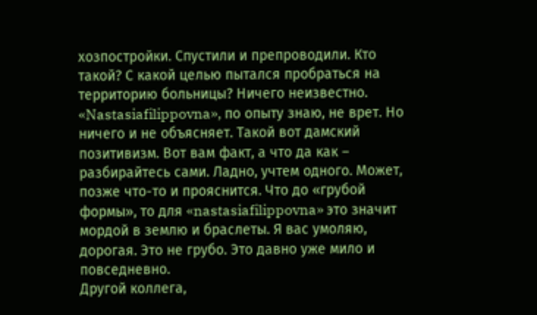хозпостройки. Спустили и препроводили. Кто такой? С какой целью пытался пробраться на территорию больницы? Ничего неизвестно. «Nastasiafilippovna», по опыту знаю, не врет. Но ничего и не объясняет. Такой вот дамский позитивизм. Вот вам факт, а что да как – разбирайтесь сами. Ладно, учтем одного. Может, позже что-то и прояснится. Что до «грубой формы», то для «nastasiafilippovna» это значит мордой в землю и браслеты. Я вас умоляю, дорогая. Это не грубо. Это давно уже мило и повседневно.
Другой коллега,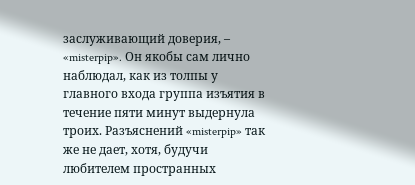заслуживающий доверия, – «misterpip». Он якобы сам лично наблюдал, как из толпы у главного входа группа изъятия в течение пяти минут выдернула троих. Разъяснений «misterpip» так же не дает, хотя, будучи любителем пространных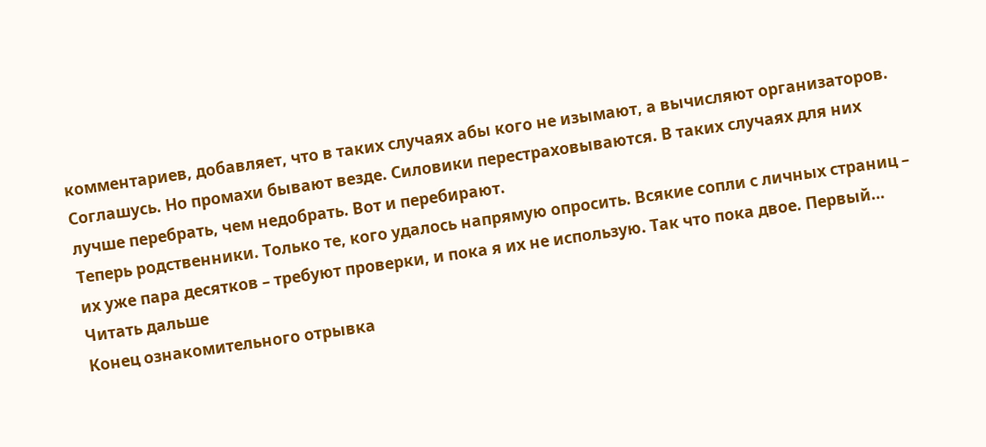комментариев, добавляет, что в таких случаях абы кого не изымают, а вычисляют организаторов. Соглашусь. Но промахи бывают везде. Силовики перестраховываются. В таких случаях для них лучше перебрать, чем недобрать. Вот и перебирают.
Теперь родственники. Только те, кого удалось напрямую опросить. Всякие сопли с личных страниц – их уже пара десятков – требуют проверки, и пока я их не использую. Так что пока двое. Первый…
Читать дальше
Конец ознакомительного отрывка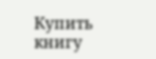Купить книгу